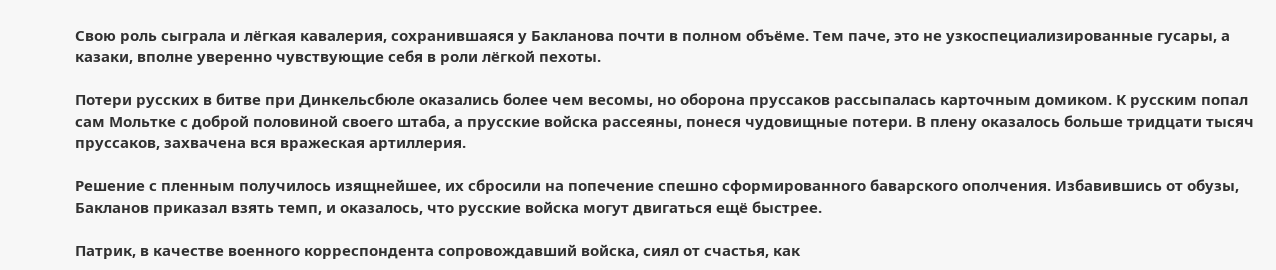Свою роль сыграла и лёгкая кавалерия, сохранившаяся у Бакланова почти в полном объёме. Тем паче, это не узкоспециализированные гусары, а казаки, вполне уверенно чувствующие себя в роли лёгкой пехоты.

Потери русских в битве при Динкельсбюле оказались более чем весомы, но оборона пруссаков рассыпалась карточным домиком. К русским попал сам Мольтке с доброй половиной своего штаба, а прусские войска рассеяны, понеся чудовищные потери. В плену оказалось больше тридцати тысяч пруссаков, захвачена вся вражеская артиллерия.

Решение с пленным получилось изящнейшее, их сбросили на попечение спешно сформированного баварского ополчения. Избавившись от обузы, Бакланов приказал взять темп, и оказалось, что русские войска могут двигаться ещё быстрее.

Патрик, в качестве военного корреспондента сопровождавший войска, сиял от счастья, как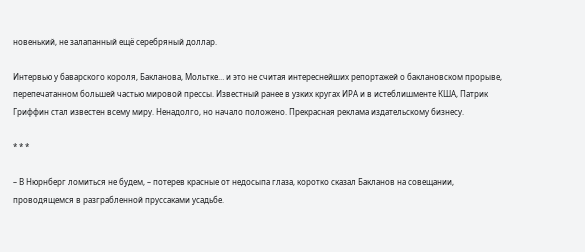новенький, не залапанный ещё серебряный доллар.

Интервью у баварского короля, Бакланова, Мольтке… и это не считая интереснейших репортажей о баклановском прорыве, перепечатанном большей частью мировой прессы. Известный ранее в узких кругах ИРА и в истеблишменте КША, Патрик Гриффин стал известен всему миру. Ненадолго, но начало положено. Прекрасная реклама издательскому бизнесу.

* * *

– В Нюрнберг ломиться не будем, – потерев красные от недосыпа глаза, коротко сказал Бакланов на совещании, проводящемся в разграбленной пруссаками усадьбе.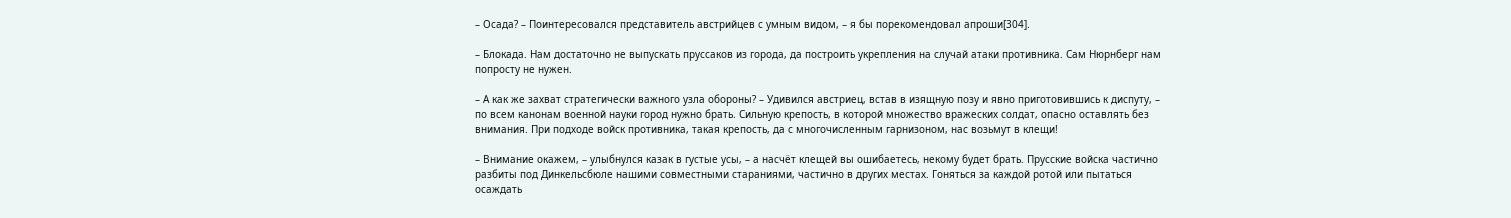– Осада? – Поинтересовался представитель австрийцев с умным видом, – я бы порекомендовал апроши[304].

– Блокада. Нам достаточно не выпускать пруссаков из города, да построить укрепления на случай атаки противника. Сам Нюрнберг нам попросту не нужен.

– А как же захват стратегически важного узла обороны? – Удивился австриец, встав в изящную позу и явно приготовившись к диспуту, – по всем канонам военной науки город нужно брать. Сильную крепость, в которой множество вражеских солдат, опасно оставлять без внимания. При подходе войск противника, такая крепость, да с многочисленным гарнизоном, нас возьмут в клещи!

– Внимание окажем, – улыбнулся казак в густые усы, – а насчёт клещей вы ошибаетесь, некому будет брать. Прусские войска частично разбиты под Динкельсбюле нашими совместными стараниями, частично в других местах. Гоняться за каждой ротой или пытаться осаждать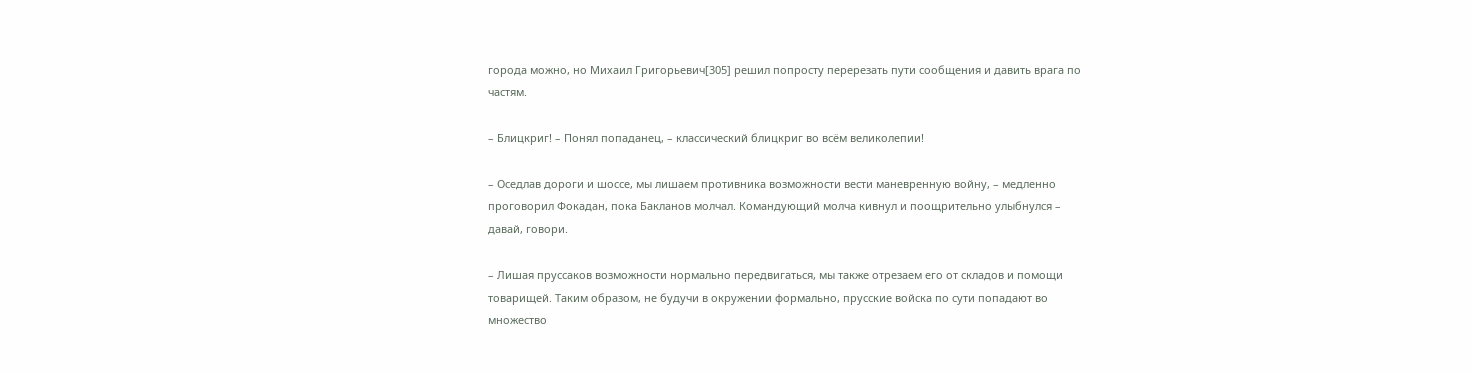города можно, но Михаил Григорьевич[305] решил попросту перерезать пути сообщения и давить врага по частям.

– Блицкриг! – Понял попаданец, – классический блицкриг во всём великолепии!

– Оседлав дороги и шоссе, мы лишаем противника возможности вести маневренную войну, – медленно проговорил Фокадан, пока Бакланов молчал. Командующий молча кивнул и поощрительно улыбнулся – давай, говори.

– Лишая пруссаков возможности нормально передвигаться, мы также отрезаем его от складов и помощи товарищей. Таким образом, не будучи в окружении формально, прусские войска по сути попадают во множество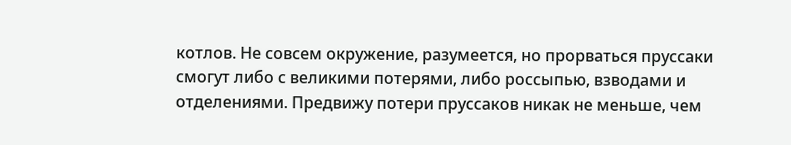котлов. Не совсем окружение, разумеется, но прорваться пруссаки смогут либо с великими потерями, либо россыпью, взводами и отделениями. Предвижу потери пруссаков никак не меньше, чем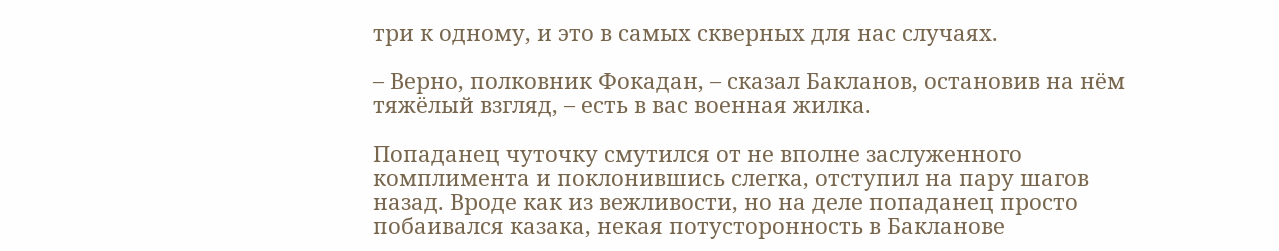три к одному, и это в самых скверных для нас случаях.

– Верно, полковник Фокадан, – сказал Бакланов, остановив на нём тяжёлый взгляд, – есть в вас военная жилка.

Попаданец чуточку смутился от не вполне заслуженного комплимента и поклонившись слегка, отступил на пару шагов назад. Вроде как из вежливости, но на деле попаданец просто побаивался казака, некая потусторонность в Бакланове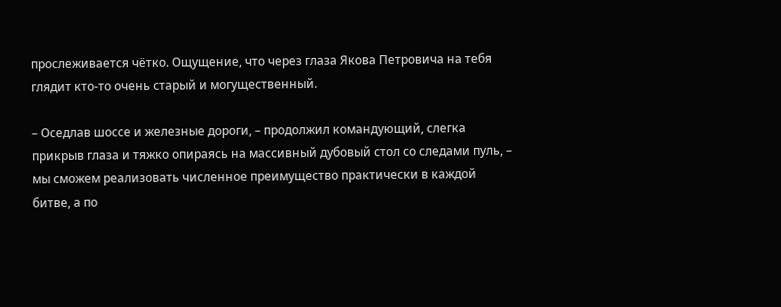прослеживается чётко. Ощущение, что через глаза Якова Петровича на тебя глядит кто-то очень старый и могущественный.

– Оседлав шоссе и железные дороги, – продолжил командующий, слегка прикрыв глаза и тяжко опираясь на массивный дубовый стол со следами пуль, – мы сможем реализовать численное преимущество практически в каждой битве, а по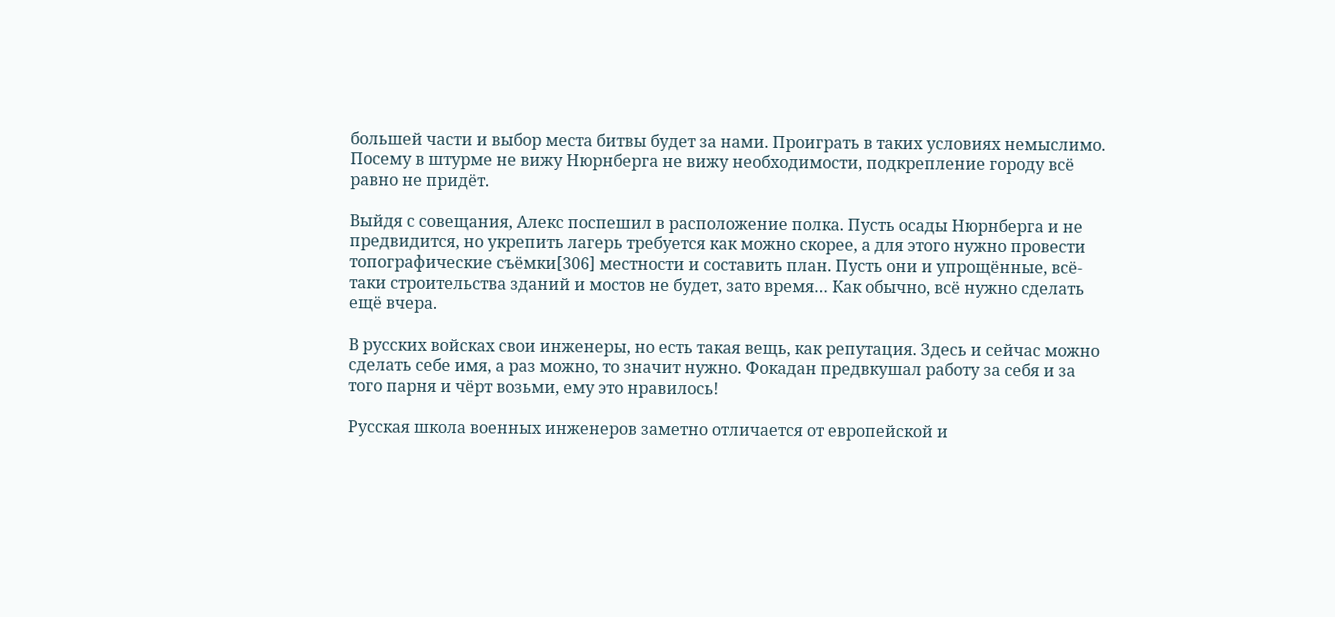большей части и выбор места битвы будет за нами. Проиграть в таких условиях немыслимо. Посему в штурме не вижу Нюрнберга не вижу необходимости, подкрепление городу всё равно не придёт.

Выйдя с совещания, Алекс поспешил в расположение полка. Пусть осады Нюрнберга и не предвидится, но укрепить лагерь требуется как можно скорее, а для этого нужно провести топографические съёмки[306] местности и составить план. Пусть они и упрощённые, всё-таки строительства зданий и мостов не будет, зато время… Как обычно, всё нужно сделать ещё вчера.

В русских войсках свои инженеры, но есть такая вещь, как репутация. Здесь и сейчас можно сделать себе имя, а раз можно, то значит нужно. Фокадан предвкушал работу за себя и за того парня и чёрт возьми, ему это нравилось!

Русская школа военных инженеров заметно отличается от европейской и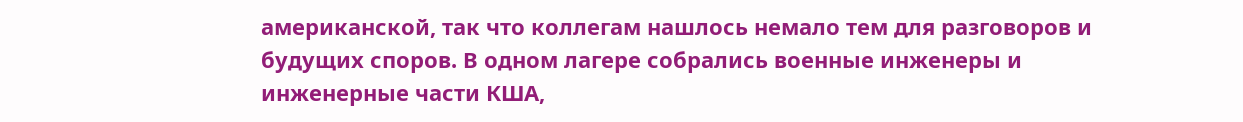американской, так что коллегам нашлось немало тем для разговоров и будущих споров. В одном лагере собрались военные инженеры и инженерные части КША,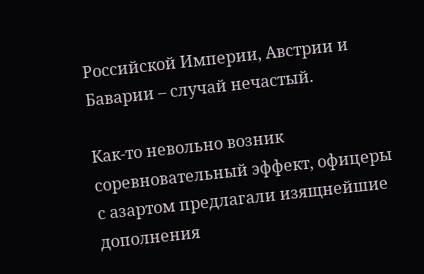Российской Империи, Австрии и Баварии – случай нечастый.

Как-то невольно возник соревновательный эффект, офицеры с азартом предлагали изящнейшие дополнения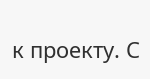к проекту. С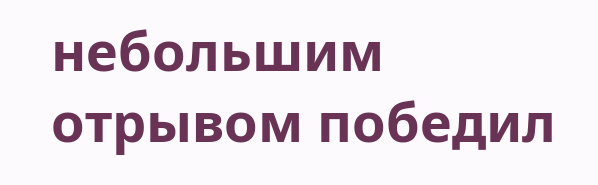небольшим отрывом победил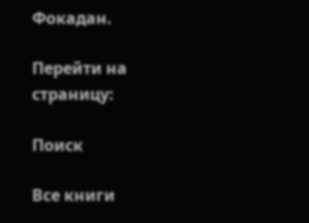Фокадан.

Перейти на страницу:

Поиск

Все книги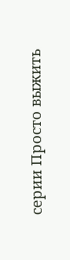серии Просто выжить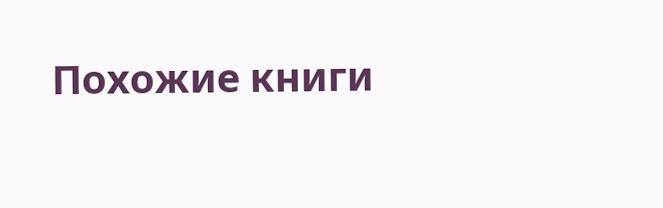Похожие книги